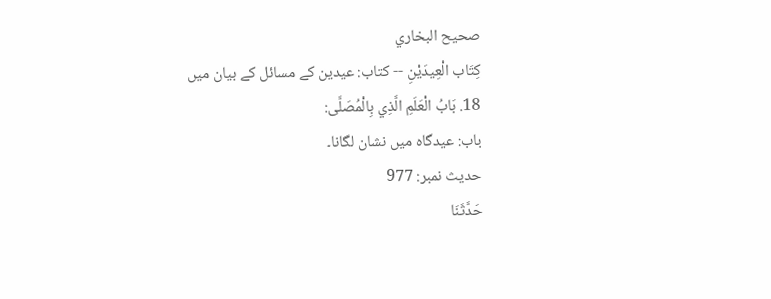صحيح البخاري
كِتَاب الْعِيدَيْنِ -- کتاب: عیدین کے مسائل کے بیان میں
18. بَابُ الْعَلَمِ الَّذِي بِالْمُصَلَّى:
باب: عیدگاہ میں نشان لگانا۔
حدیث نمبر: 977
حَدَّثَنَا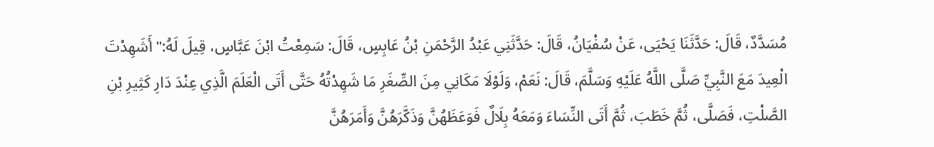مُسَدَّدٌ، قَالَ: حَدَّثَنَا يَحْيَى، عَنْ سُفْيَانُ، قَالَ: حَدَّثَنِي عَبْدُ الرَّحْمَنِ بْنُ عَابِسٍ، قَالَ: سَمِعْتُ ابْنَ عَبَّاسٍ، قِيلَ لَهُ:" أَشَهِدْتَ الْعِيدَ مَعَ النَّبِيِّ صَلَّى اللَّهُ عَلَيْهِ وَسَلَّمَ، قَالَ: نَعَمْ، وَلَوْلَا مَكَانِي مِنَ الصِّغَرِ مَا شَهِدْتُهُ حَتَّى أَتَى الْعَلَمَ الَّذِي عِنْدَ دَارِ كَثِيرِ بْنِ الصَّلْتِ، فَصَلَّى، ثُمَّ خَطَبَ، ثُمَّ أَتَى النِّسَاءَ وَمَعَهُ بِلَالٌ فَوَعَظَهُنَّ وَذَكَّرَهُنَّ وَأَمَرَهُنَّ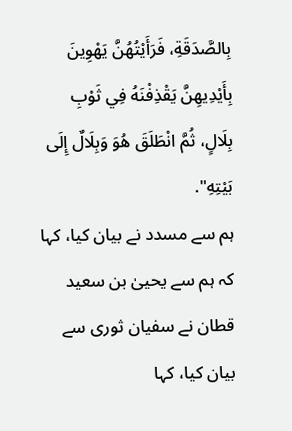بِالصَّدَقَةِ، فَرَأَيْتُهُنَّ يَهْوِينَ بِأَيْدِيهِنَّ يَقْذِفْنَهُ فِي ثَوْبِ بِلَالٍ، ثُمَّ انْطَلَقَ هُوَ وَبِلَالٌ إِلَى بَيْتِهِ".
ہم سے مسدد نے بیان کیا، کہا کہ ہم سے یحییٰ بن سعید قطان نے سفیان ثوری سے بیان کیا، کہا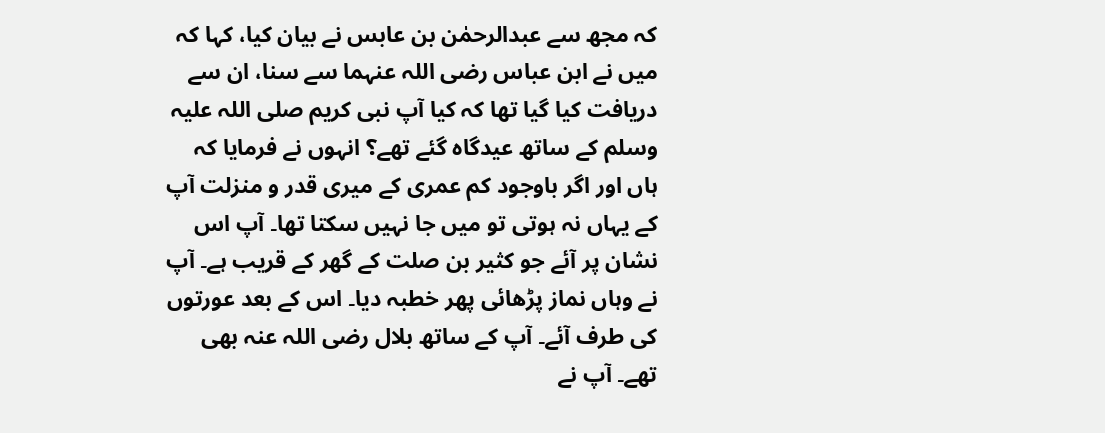کہ مجھ سے عبدالرحمٰن بن عابس نے بیان کیا، کہا کہ میں نے ابن عباس رضی اللہ عنہما سے سنا، ان سے دریافت کیا گیا تھا کہ کیا آپ نبی کریم صلی اللہ علیہ وسلم کے ساتھ عیدگاہ گئے تھے؟ انہوں نے فرمایا کہ ہاں اور اگر باوجود کم عمری کے میری قدر و منزلت آپ کے یہاں نہ ہوتی تو میں جا نہیں سکتا تھا۔ آپ اس نشان پر آئے جو کثیر بن صلت کے گھر کے قریب ہے۔ آپ نے وہاں نماز پڑھائی پھر خطبہ دیا۔ اس کے بعد عورتوں کی طرف آئے۔ آپ کے ساتھ بلال رضی اللہ عنہ بھی تھے۔ آپ نے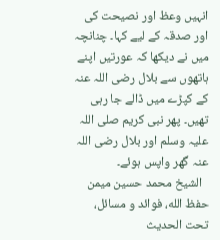انہیں وعظ اور نصیحت کی اور صدقہ کے لیے کہا۔ چنانچہ میں نے دیکھا کہ عورتیں اپنے ہاتھوں سے بلال رضی اللہ عنہ کے کپڑے میں ڈالے جا رہی تھیں۔ پھر نبی کریم صلی اللہ علیہ وسلم اور بلال رضی اللہ عنہ گھر واپس ہوئے۔
  الشيخ محمد حسين ميمن حفظ الله، فوائد و مسائل، تحت الحديث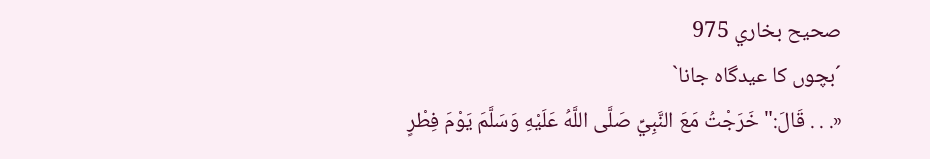صحيح بخاري 975
´بچوں کا عیدگاہ جانا`
«. . . قَالَ:" خَرَجْتُ مَعَ النَّبِيِّ صَلَّى اللَّهُ عَلَيْهِ وَسَلَّمَ يَوْمَ فِطْرٍ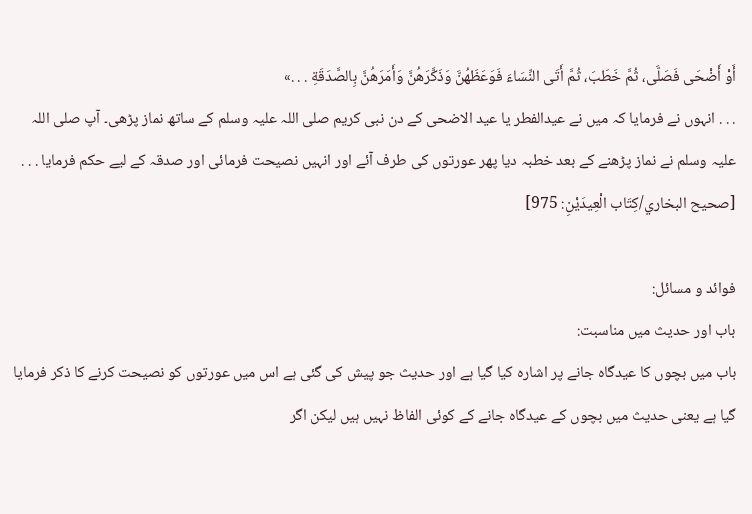أَوْ أَضْحَى فَصَلَّى، ثُمَّ خَطَبَ، ثُمَّ أَتَى النِّسَاءَ فَوَعَظَهُنَّ وَذَكَّرَهُنَّ وَأَمَرَهُنَّ بِالصَّدَقَةِ . . .»
. . . انہوں نے فرمایا کہ میں نے عیدالفطر یا عید الاضحی کے دن نبی کریم صلی اللہ علیہ وسلم کے ساتھ نماز پڑھی۔ آپ صلی اللہ علیہ وسلم نے نماز پڑھنے کے بعد خطبہ دیا پھر عورتوں کی طرف آئے اور انہیں نصیحت فرمائی اور صدقہ کے لیے حکم فرمایا . . . [صحيح البخاري/كِتَاب الْعِيدَيْنِ: 975]

فوائد و مسائل:
باب اور حدیث میں مناسبت:
باب میں بچوں کا عیدگاہ جانے پر اشارہ کیا گیا ہے اور حدیث جو پیش کی گئی ہے اس میں عورتوں کو نصیحت کرنے کا ذکر فرمایا گیا ہے یعنی حدیث میں بچوں کے عیدگاہ جانے کے کوئی الفاظ نہیں ہیں لیکن اگر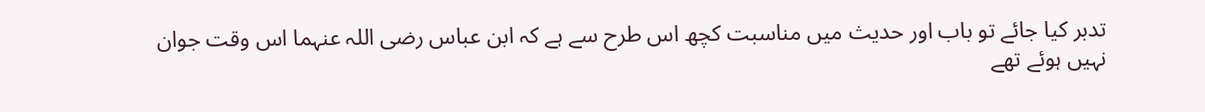تدبر کیا جائے تو باب اور حدیث میں مناسبت کچھ اس طرح سے ہے کہ ابن عباس رضی اللہ عنہما اس وقت جوان نہیں ہوئے تھے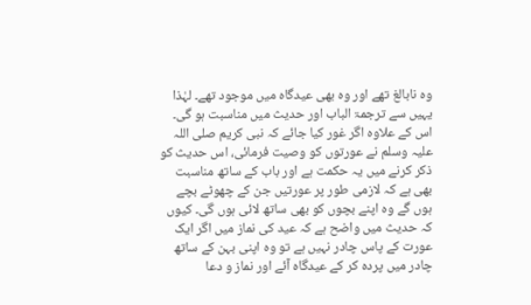وہ نابالغ تھے اور وہ بھی عیدگاہ میں موجود تھے۔ لہٰذا یہیں سے ترجمۃ الباب اور حدیث میں مناسبت ہو گی۔ اس کے علاوہ اگر غور کیا جائے کہ نبی کریم صلی اللہ علیہ وسلم نے عورتوں کو وصیت فرمائی، اس حدیث کو ذکر کرنے میں یہ حکمت ہے اور باب کے ساتھ مناسبت بھی ہے کہ لازمی طور پر عورتیں جن کے چھوٹے بچے ہوں گے وہ اپنے بچوں کو بھی ساتھ لائی ہوں گی۔ کیوں کہ حدیث میں واضح ہے کہ عید کی نماز میں اگر ایک عورت کے پاس چادر نہیں ہے تو وہ اپنی بہن کے ساتھ چادر میں پردہ کر کے عیدگاہ آئے اور نماز و دعا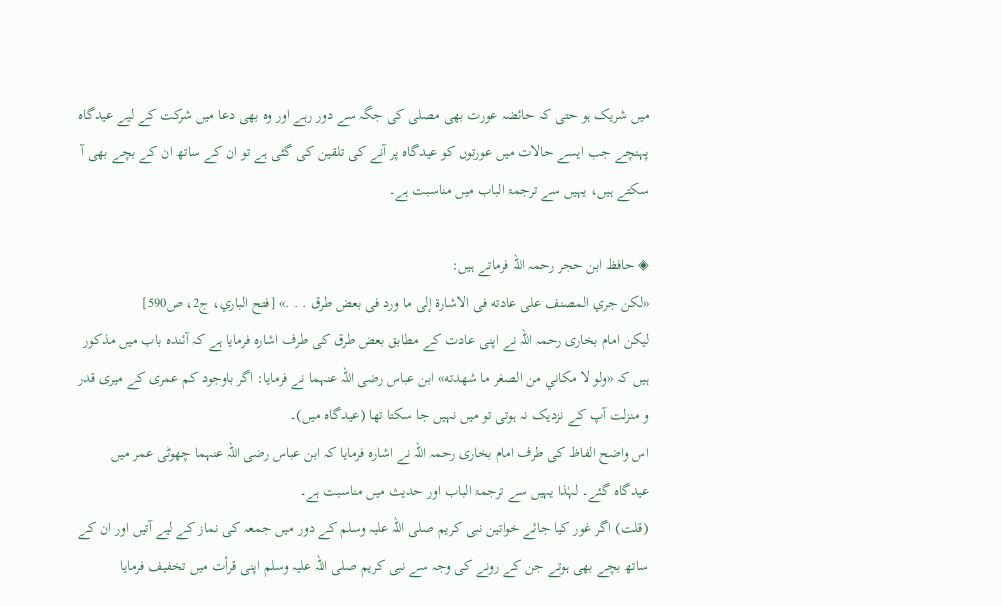میں شریک ہو حتی کہ حائضہ عورت بھی مصلی کی جگہ سے دور رہے اور وہ بھی دعا میں شرکت کے لیے عیدگاہ پہنچے جب ایسے حالات میں عورتوں کو عیدگاہ پر آنے کی تلقین کی گئی ہے تو ان کے ساتھ ان کے بچے بھی آ سکتے ہیں، یہیں سے ترجمۃ الباب میں مناسبت ہے۔

◈ حافظ ابن حجر رحمہ اللہ فرماتے ہیں:
«لكن جري المصنف على عادته فى الاشارة إلى ما ورد فى بعض طرق . . .» [فتح الباري، ج2، ص590]
لیکن امام بخاری رحمہ اللہ نے اپنی عادت کے مطابق بعض طرق کی طرف اشارہ فرمایا ہے کہ آئندہ باب میں مذکور ہیں کہ «ولو لا مكاني من الصغر ما شهدته» ابن عباس رضی اللہ عنہما نے فرمایا: اگر باوجود کم عمری کے میری قدر و منزلت آپ کے نزدیک نہ ہوتی تو میں نہیں جا سکتا تھا (عیدگاہ میں)۔
اس واضح الفاظ کی طرف امام بخاری رحمہ اللہ نے اشارہ فرمایا کہ ابن عباس رضی اللہ عنہما چھوٹی عمر میں عیدگاہ گئے۔ لہٰذا یہیں سے ترجمۃ الباب اور حدیث میں مناسبت ہے۔
(قلت) اگر غور کیا جائے خواتین نبی کریم صلی اللہ علیہ وسلم کے دور میں جمعہ کی نماز کے لیے آتیں اور ان کے ساتھ بچے بھی ہوتے جن کے رونے کی وجہ سے نبی کریم صلی اللہ علیہ وسلم اپنی قرأت میں تخفیف فرمایا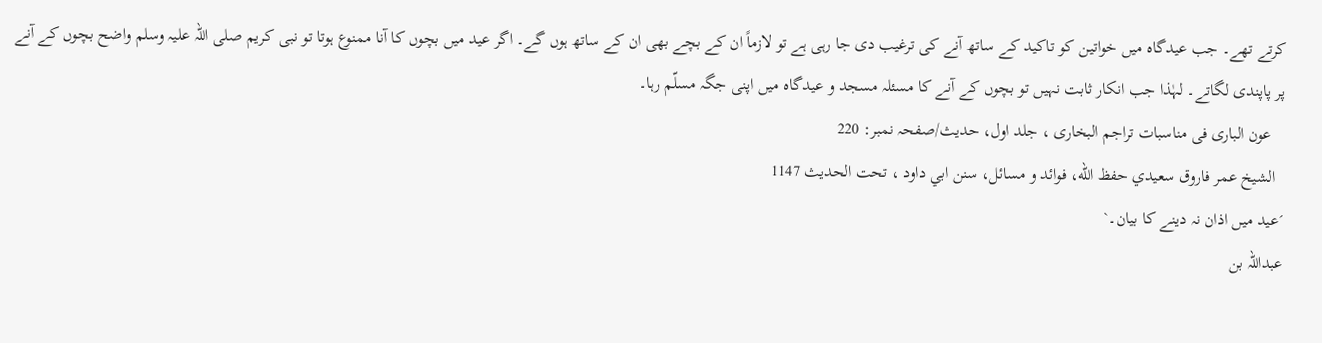کرتے تھے۔ جب عیدگاہ میں خواتین کو تاکید کے ساتھ آنے کی ترغیب دی جا رہی ہے تو لازماً ان کے بچے بھی ان کے ساتھ ہوں گے۔ اگر عید میں بچوں کا آنا ممنوع ہوتا تو نبی کریم صلی اللہ علیہ وسلم واضح بچوں کے آنے پر پاپندی لگاتے۔ لہٰذا جب انکار ثابت نہیں تو بچوں کے آنے کا مسئلہ مسجد و عیدگاہ میں اپنی جگہ مسلّم رہا۔
   عون الباری فی مناسبات تراجم البخاری ، جلد اول، حدیث/صفحہ نمبر: 220
  الشيخ عمر فاروق سعيدي حفظ الله، فوائد و مسائل، سنن ابي داود ، تحت الحديث 1147
´عید میں اذان نہ دینے کا بیان۔`
عبداللہ بن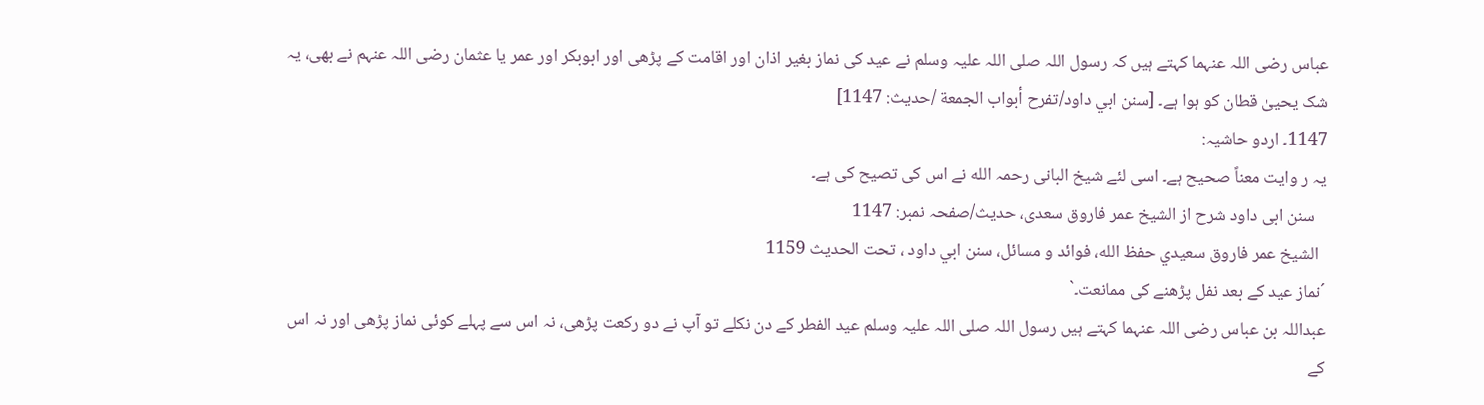عباس رضی اللہ عنہما کہتے ہیں کہ رسول اللہ صلی اللہ علیہ وسلم نے عید کی نماز بغیر اذان اور اقامت کے پڑھی اور ابوبکر اور عمر یا عثمان رضی اللہ عنہم نے بھی، یہ شک یحییٰ قطان کو ہوا ہے۔ [سنن ابي داود/تفرح أبواب الجمعة /حدیث: 1147]
1147۔ اردو حاشیہ:
یہ ر وایت معناً صحیح ہے۔ اسی لئے شیخ البانی رحمہ الله نے اس کی تصیح کی ہے۔
   سنن ابی داود شرح از الشیخ عمر فاروق سعدی، حدیث/صفحہ نمبر: 1147
  الشيخ عمر فاروق سعيدي حفظ الله، فوائد و مسائل، سنن ابي داود ، تحت الحديث 1159
´نماز عید کے بعد نفل پڑھنے کی ممانعت۔`
عبداللہ بن عباس رضی اللہ عنہما کہتے ہیں رسول اللہ صلی اللہ علیہ وسلم عید الفطر کے دن نکلے تو آپ نے دو رکعت پڑھی، نہ اس سے پہلے کوئی نماز پڑھی اور نہ اس کے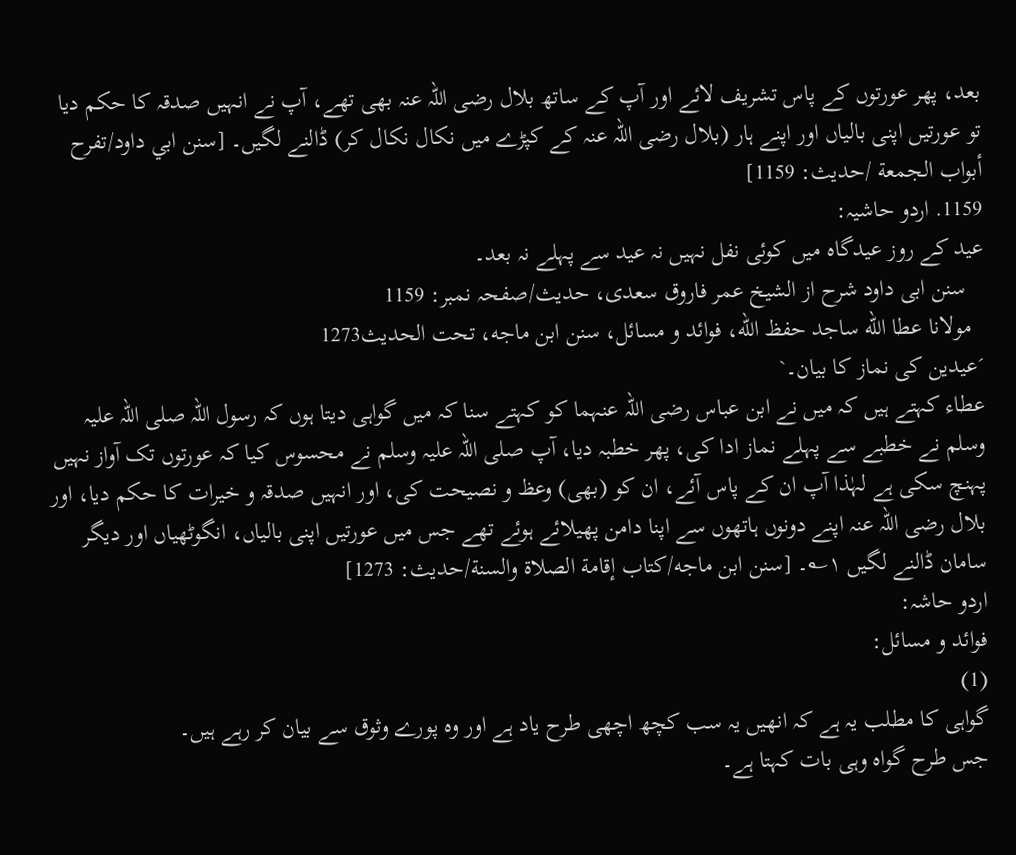بعد، پھر عورتوں کے پاس تشریف لائے اور آپ کے ساتھ بلال رضی اللہ عنہ بھی تھے، آپ نے انہیں صدقہ کا حکم دیا تو عورتیں اپنی بالیاں اور اپنے ہار (بلال رضی اللہ عنہ کے کپڑے میں نکال نکال کر) ڈالنے لگیں۔ [سنن ابي داود/تفرح أبواب الجمعة /حدیث: 1159]
1159. اردو حاشیہ:
عید کے روز عیدگاہ میں کوئی نفل نہیں نہ عید سے پہلے نہ بعد۔
   سنن ابی داود شرح از الشیخ عمر فاروق سعدی، حدیث/صفحہ نمبر: 1159
  مولانا عطا الله ساجد حفظ الله، فوائد و مسائل، سنن ابن ماجه، تحت الحديث1273
´عیدین کی نماز کا بیان۔`
عطاء کہتے ہیں کہ میں نے ابن عباس رضی اللہ عنہما کو کہتے سنا کہ میں گواہی دیتا ہوں کہ رسول اللہ صلی اللہ علیہ وسلم نے خطبے سے پہلے نماز ادا کی، پھر خطبہ دیا، آپ صلی اللہ علیہ وسلم نے محسوس کیا کہ عورتوں تک آواز نہیں پہنچ سکی ہے لہٰذا آپ ان کے پاس آئے، ان کو (بھی) وعظ و نصیحت کی، اور انہیں صدقہ و خیرات کا حکم دیا، اور بلال رضی اللہ عنہ اپنے دونوں ہاتھوں سے اپنا دامن پھیلائے ہوئے تھے جس میں عورتیں اپنی بالیاں، انگوٹھیاں اور دیگر سامان ڈالنے لگیں ۱؎۔ [سنن ابن ماجه/كتاب إقامة الصلاة والسنة/حدیث: 1273]
اردو حاشہ:
فوائد و مسائل:
(1)
گواہی کا مطلب یہ ہے کہ انھیں یہ سب کچھ اچھی طرح یاد ہے اور وہ پورے وثوق سے بیان کر رہے ہیں۔
جس طرح گواہ وہی بات کہتا ہے۔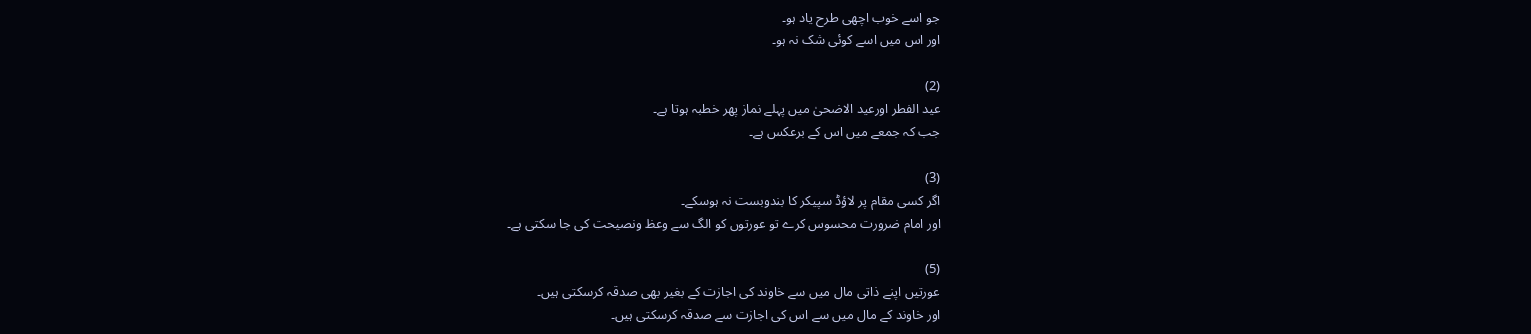جو اسے خوب اچھی طرح یاد ہو۔
اور اس میں اسے کوئی شک نہ ہو۔

(2)
عید الفطر اورعید الاضحیٰ میں پہلے نماز پھر خطبہ ہوتا ہے۔
جب کہ جمعے میں اس کے برعکس ہے۔

(3)
اگر کسی مقام پر لاؤڈ سپیکر کا بندوبست نہ ہوسکے۔
اور امام ضرورت محسوس کرے تو عورتوں کو الگ سے وعظ ونصیحت کی جا سکتی ہے۔

(5)
عورتیں اپنے ذاتی مال میں سے خاوند کی اجازت کے بغیر بھی صدقہ کرسکتی ہیں۔
اور خاوند کے مال میں سے اس کی اجازت سے صدقہ کرسکتی ہیں۔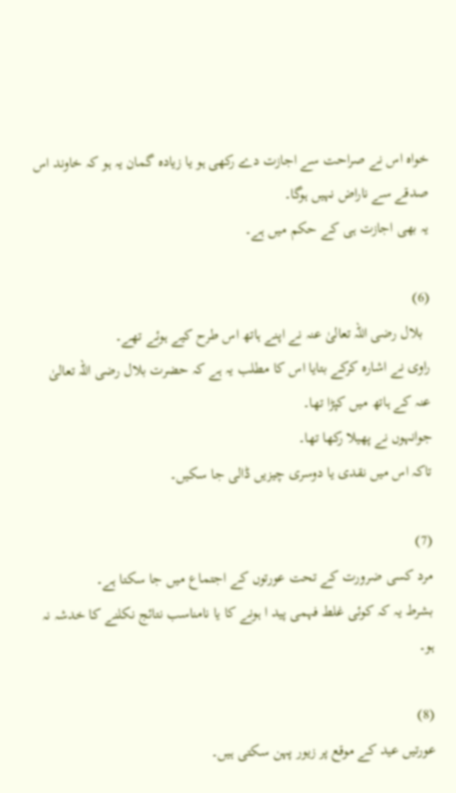خواہ اس نے صراحت سے اجازت دے رکھی ہو یا زیادہ گمان یہ ہو کہ خاوند اس صدقے سے ناراض نہیں ہوگا۔
یہ بھی اجازت ہی کے حکم میں ہے۔

(6)
  بلال رضی اللہ تعالیٰ عنہ نے اپنے ہاتھ اس طرح کیے ہوئے تھے۔
راوی نے اشارہ کرکے بتایا اس کا مطلب یہ ہے کہ حضرت بلال رضی اللہ تعالیٰ عنہ کے ہاتھ میں کپڑا تھا۔
جوانہوں نے پھیلا رکھا تھا۔
تاکہ اس میں نقدی یا دوسری چیزیں ڈالی جا سکیں۔

(7)
مرد کسی ضرورت کے تحت عورتوں کے اجتماع میں جا سکتا ہے۔
بشرط یہ کہ کوئی غلط فہمی پید ا ہونے کا یا نامناسب نتائج نکلنے کا خدشہ نہ ہو۔

(8)
عورتیں عید کے موقع پر زیور پہن سکتی ہیں۔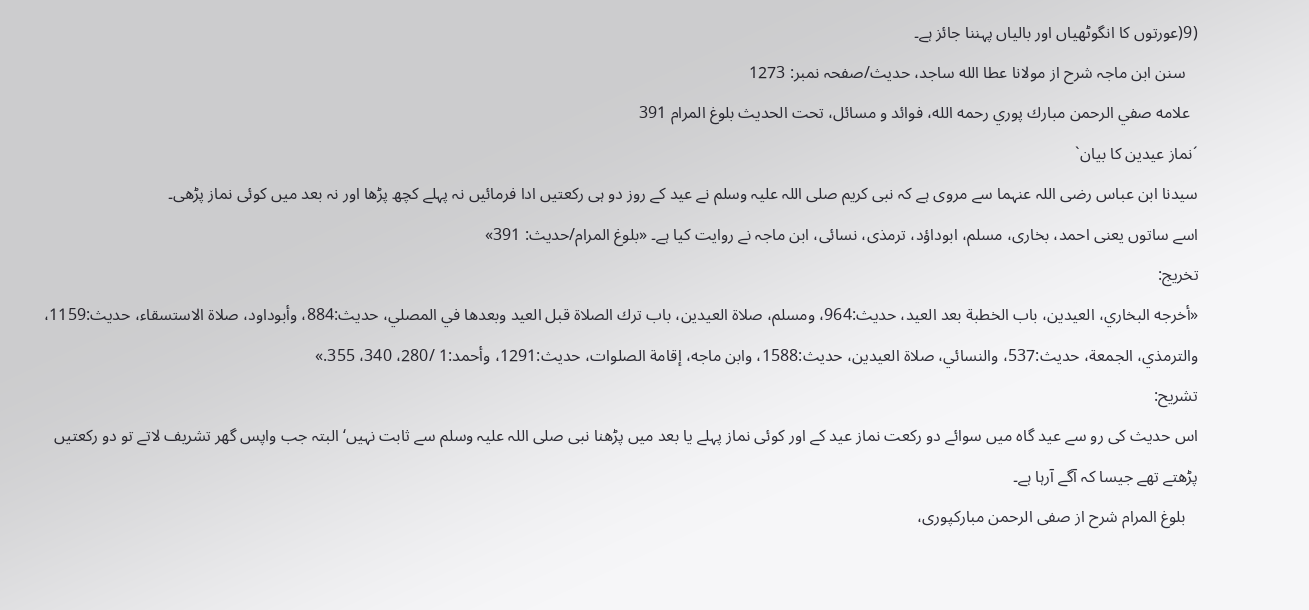(9(عورتوں کا انگوٹھیاں اور بالیاں پہننا جائز ہے۔
   سنن ابن ماجہ شرح از مولانا عطا الله ساجد، حدیث/صفحہ نمبر: 1273
  علامه صفي الرحمن مبارك پوري رحمه الله، فوائد و مسائل، تحت الحديث بلوغ المرام 391
´نماز عیدین کا بیان`
سیدنا ابن عباس رضی اللہ عنہما سے مروی ہے کہ نبی کریم صلی اللہ علیہ وسلم نے عید کے روز دو ہی رکعتیں ادا فرمائیں نہ پہلے کچھ پڑھا اور نہ بعد میں کوئی نماز پڑھی۔
اسے ساتوں یعنی احمد، بخاری، مسلم، ابوداؤد، ترمذی، نسائی، ابن ماجہ نے روایت کیا ہے۔ «بلوغ المرام/حدیث: 391»
تخریج:
«أخرجه البخاري، العيدين، باب الخطبة بعد العيد، حديث:964، ومسلم، صلاة العيدين، باب ترك الصلاة قبل العيد وبعدها في المصلي، حديث:884، وأبوداود، صلاة الاستسقاء، حديث:1159، والترمذي، الجمعة، حديث:537، والنسائي، صلاة العيدين، حديث:1588، وابن ماجه، إقامة الصلوات، حديث:1291، وأحمد:1 /280، 340، 355.»
تشریح:
اس حدیث کی رو سے عید گاہ میں سوائے دو رکعت نماز عید کے اور کوئی نماز پہلے یا بعد میں پڑھنا نبی صلی اللہ علیہ وسلم سے ثابت نہیں‘ البتہ جب واپس گھر تشریف لاتے تو دو رکعتیں پڑھتے تھے جیسا کہ آگے آرہا ہے۔
   بلوغ المرام شرح از صفی الرحمن مبارکپوری،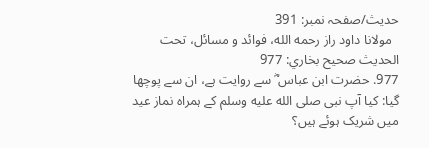حدیث/صفحہ نمبر: 391
  مولانا داود راز رحمه الله، فوائد و مسائل، تحت الحديث صحيح بخاري: 977
977. حضرت ابن عباس ؓ سے روایت ہے، ان سے پوچھا گیا: کیا آپ نبی صلى الله عليه وسلم کے ہمراہ نماز عید میں شریک ہوئے ہیں؟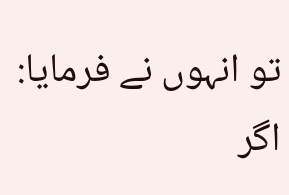تو انہوں نے فرمایا: اگر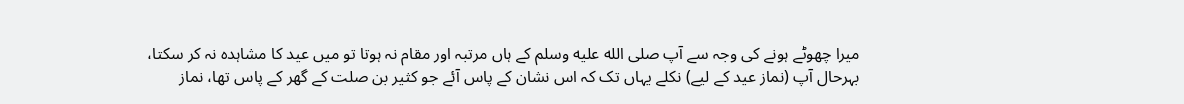میرا چھوٹے ہونے کی وجہ سے آپ صلى الله عليه وسلم کے ہاں مرتبہ اور مقام نہ ہوتا تو میں عید کا مشاہدہ نہ کر سکتا، بہرحال آپ (نماز عید کے لیے) نکلے یہاں تک کہ اس نشان کے پاس آئے جو کثیر بن صلت کے گھر کے پاس تھا، نماز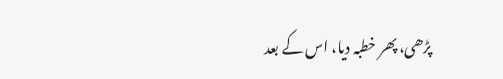پڑھی، پھر خطبہ دیا، اس کے بعد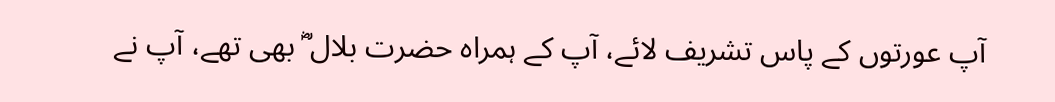آپ عورتوں کے پاس تشریف لائے، آپ کے ہمراہ حضرت بلال ؓ بھی تھے، آپ نے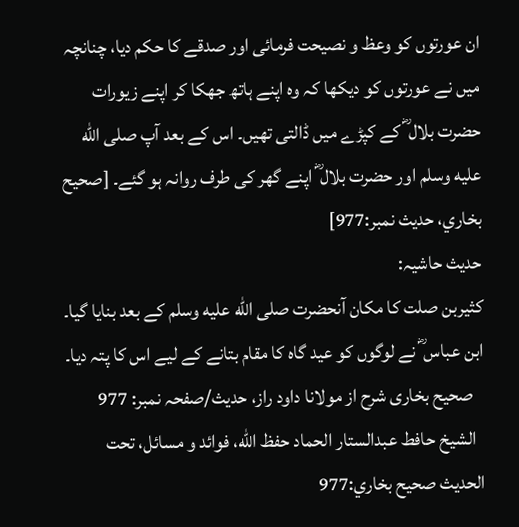ان عورتوں کو وعظ و نصیحت فرمائی اور صدقے کا حکم دیا، چنانچہ میں نے عورتوں کو دیکھا کہ وہ اپنے ہاتھ جھکا کر اپنے زیورات حضرت بلال ؓ کے کپڑے میں ڈالتی تھیں۔ اس کے بعد آپ صلى الله عليه وسلم اور حضرت بلال ؓ اپنے گھر کی طرف روانہ ہو گئے۔ [صحيح بخاري، حديث نمبر:977]
حدیث حاشیہ:
کثیربن صلت کا مکان آنحضرت صلى الله عليه وسلم کے بعد بنایا گیا۔
ابن عباس ؓ نے لوگوں کو عید گاہ کا مقام بتانے کے لیے اس کا پتہ دیا۔
   صحیح بخاری شرح از مولانا داود راز، حدیث/صفحہ نمبر: 977
  الشيخ حافط عبدالستار الحماد حفظ الله، فوائد و مسائل، تحت الحديث صحيح بخاري:977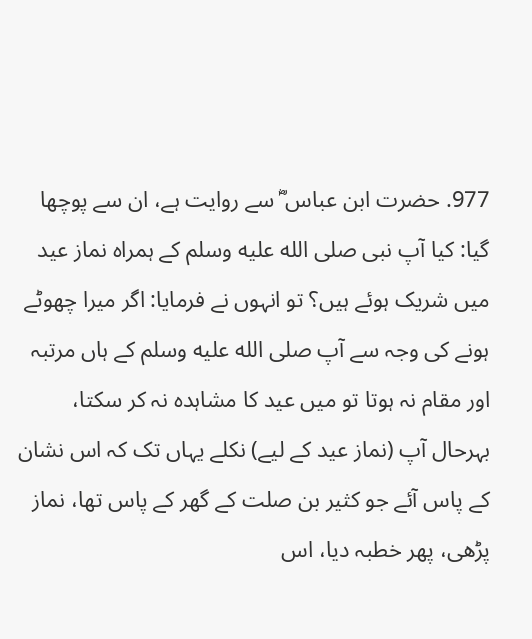977. حضرت ابن عباس ؓ سے روایت ہے، ان سے پوچھا گیا: کیا آپ نبی صلى الله عليه وسلم کے ہمراہ نماز عید میں شریک ہوئے ہیں؟ تو انہوں نے فرمایا: اگر میرا چھوٹے ہونے کی وجہ سے آپ صلى الله عليه وسلم کے ہاں مرتبہ اور مقام نہ ہوتا تو میں عید کا مشاہدہ نہ کر سکتا، بہرحال آپ (نماز عید کے لیے) نکلے یہاں تک کہ اس نشان کے پاس آئے جو کثیر بن صلت کے گھر کے پاس تھا، نماز پڑھی، پھر خطبہ دیا، اس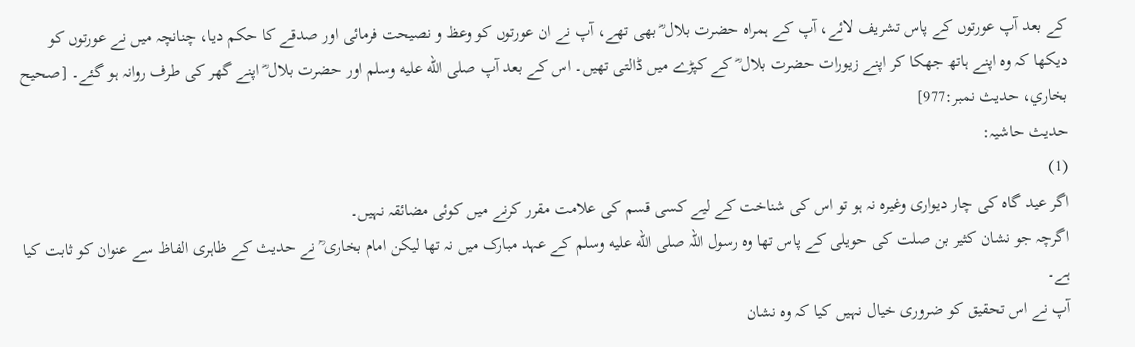کے بعد آپ عورتوں کے پاس تشریف لائے، آپ کے ہمراہ حضرت بلال ؓ بھی تھے، آپ نے ان عورتوں کو وعظ و نصیحت فرمائی اور صدقے کا حکم دیا، چنانچہ میں نے عورتوں کو دیکھا کہ وہ اپنے ہاتھ جھکا کر اپنے زیورات حضرت بلال ؓ کے کپڑے میں ڈالتی تھیں۔ اس کے بعد آپ صلى الله عليه وسلم اور حضرت بلال ؓ اپنے گھر کی طرف روانہ ہو گئے۔ [صحيح بخاري، حديث نمبر:977]
حدیث حاشیہ:
(1)
اگر عید گاہ کی چار دیواری وغیرہ نہ ہو تو اس کی شناخت کے لیے کسی قسم کی علامت مقرر کرنے میں کوئی مضائقہ نہیں۔
اگرچہ جو نشان کثیر بن صلت کی حویلی کے پاس تھا وہ رسول اللہ صلى الله عليه وسلم کے عہد مبارک میں نہ تھا لیکن امام بخاری ؒ نے حدیث کے ظاہری الفاظ سے عنوان کو ثابت کیا ہے۔
آپ نے اس تحقیق کو ضروری خیال نہیں کیا کہ وہ نشان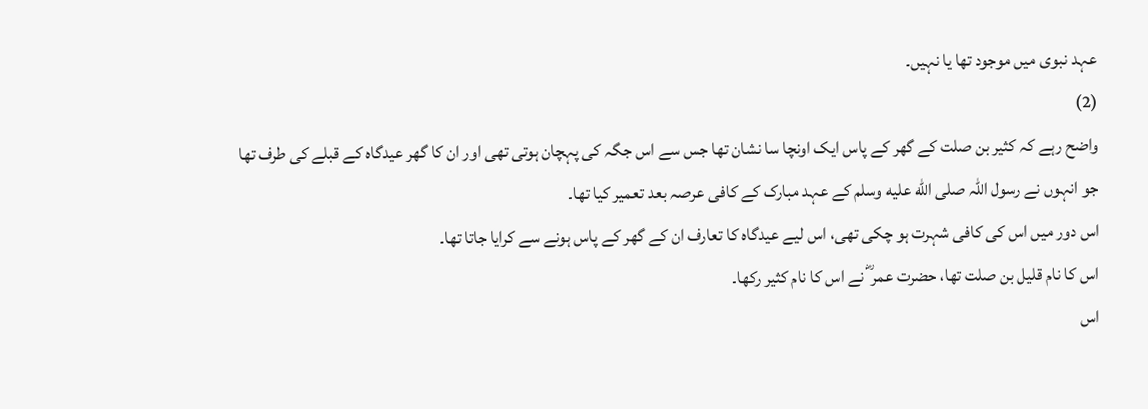عہد نبوی میں موجود تھا یا نہیں۔
(2)
واضح رہے کہ کثیر بن صلت کے گھر کے پاس ایک اونچا سا نشان تھا جس سے اس جگہ کی پہچان ہوتی تھی اور ان کا گھر عیدگاہ کے قبلے کی طرف تھا جو انہوں نے رسول اللہ صلى الله عليه وسلم کے عہد مبارک کے کافی عرصہ بعد تعمیر کیا تھا۔
اس دور میں اس کی کافی شہرت ہو چکی تھی، اس لیے عیدگاہ کا تعارف ان کے گھر کے پاس ہونے سے کرایا جاتا تھا۔
اس کا نام قلیل بن صلت تھا، حضرت عمر ؓ نے اس کا نام کثیر رکھا۔
اس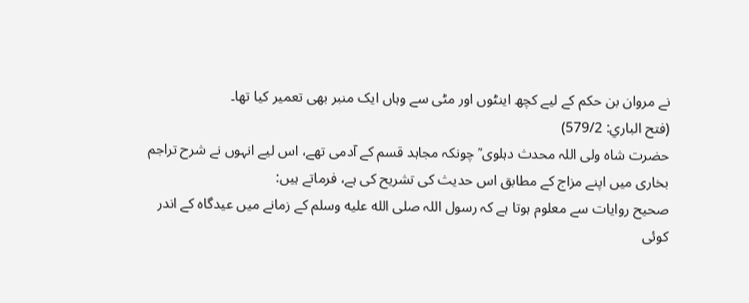نے مروان بن حکم کے لیے کچھ اینٹوں اور مٹی سے وہاں ایک منبر بھی تعمیر کیا تھا۔
(فتح الباري: 579/2)
حضرت شاہ ولی اللہ محدث دہلوی ؒ چونکہ مجاہد قسم کے آدمی تھے، اس لیے انہوں نے شرح تراجم بخاری میں اپنے مزاج کے مطابق اس حدیث کی تشریح کی ہے، فرماتے ہیں:
صحیح روایات سے معلوم ہوتا ہے کہ رسول اللہ صلى الله عليه وسلم کے زمانے میں عیدگاہ کے اندر کوئی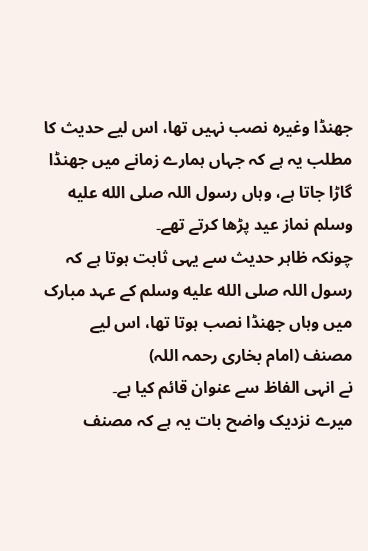جھنڈا وغیرہ نصب نہیں تھا، اس لیے حدیث کا مطلب یہ ہے کہ جہاں ہمارے زمانے میں جھنڈا گاڑا جاتا ہے، وہاں رسول اللہ صلى الله عليه وسلم نماز عید پڑھا کرتے تھے۔
چونکہ ظاہر حدیث سے یہی ثابت ہوتا ہے کہ رسول اللہ صلى الله عليه وسلم کے عہد مبارک میں وہاں جھنڈا نصب ہوتا تھا، اس لیے مصنف (امام بخاری رحمہ اللہ)
نے انہی الفاظ سے عنوان قائم کیا ہے۔
میرے نزدیک واضح بات یہ ہے کہ مصنف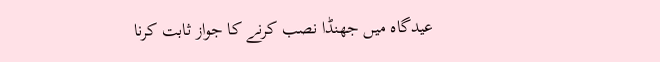عیدگاہ میں جھنڈا نصب کرنے کا جواز ثابت کرنا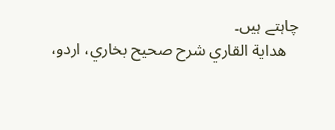چاہتے ہیں۔
   هداية القاري شرح صحيح بخاري، اردو،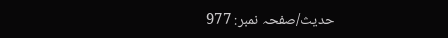حدیث/صفحہ نمبر: 977